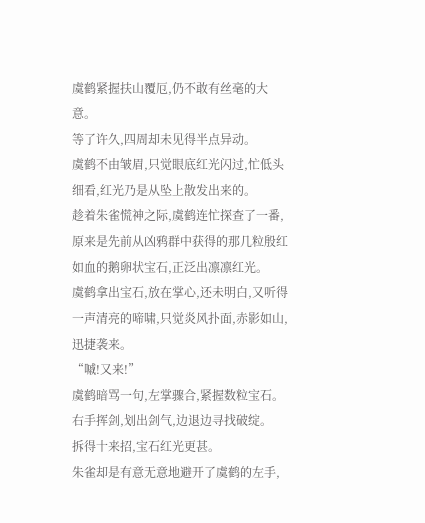虞鹤紧握扶山覆厄,仍不敢有丝毫的大意。
等了许久,四周却未见得半点异动。
虞鹤不由皱眉,只觉眼底红光闪过,忙低头细看,红光乃是从坠上散发出来的。
趁着朱雀慌神之际,虞鹤连忙探查了一番,原来是先前从凶鸦群中获得的那几粒殷红如血的鹅卵状宝石,正泛出凛凛红光。
虞鹤拿出宝石,放在掌心,还未明白,又听得一声清亮的啼啸,只觉炎风扑面,赤影如山,迅捷袭来。
“嘁!又来!”
虞鹤暗骂一句,左掌骤合,紧握数粒宝石。右手挥剑,划出剑气,边退边寻找破绽。
拆得十来招,宝石红光更甚。
朱雀却是有意无意地避开了虞鹤的左手,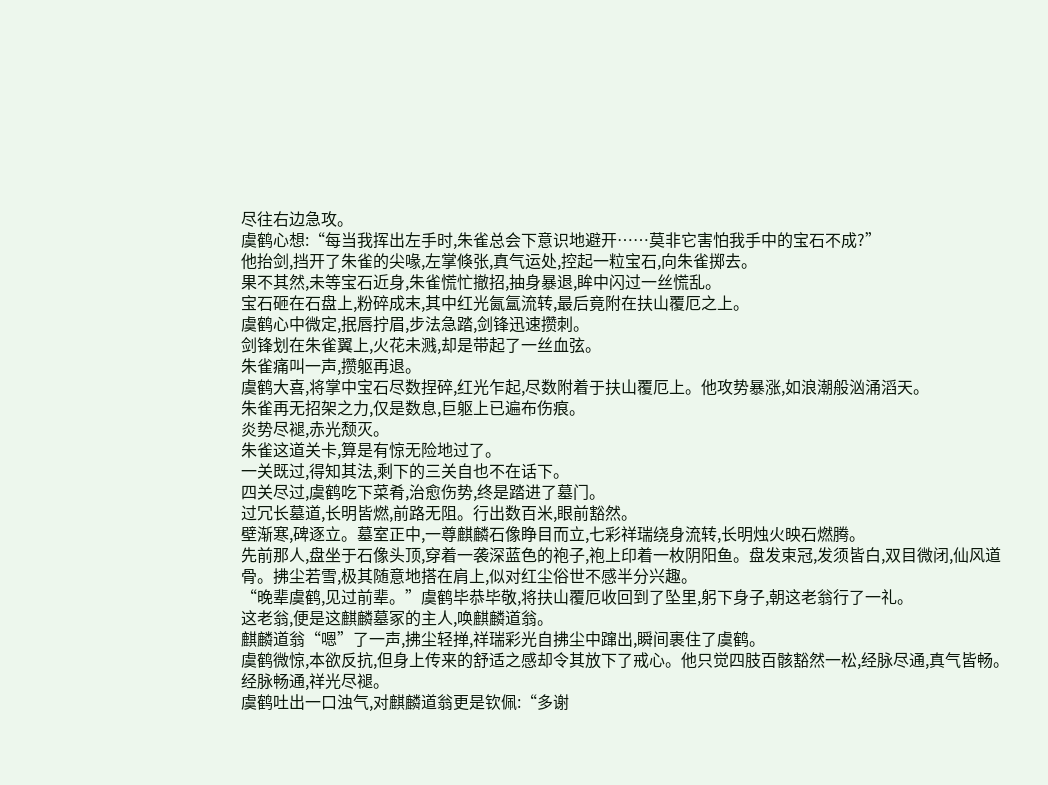尽往右边急攻。
虞鹤心想:“每当我挥出左手时,朱雀总会下意识地避开……莫非它害怕我手中的宝石不成?”
他抬剑,挡开了朱雀的尖喙,左掌倏张,真气运处,控起一粒宝石,向朱雀掷去。
果不其然,未等宝石近身,朱雀慌忙撤招,抽身暴退,眸中闪过一丝慌乱。
宝石砸在石盘上,粉碎成末,其中红光氤氲流转,最后竟附在扶山覆厄之上。
虞鹤心中微定,抿唇拧眉,步法急踏,剑锋迅速攒刺。
剑锋划在朱雀翼上,火花未溅,却是带起了一丝血弦。
朱雀痛叫一声,攒躯再退。
虞鹤大喜,将掌中宝石尽数捏碎,红光乍起,尽数附着于扶山覆厄上。他攻势暴涨,如浪潮般汹涌滔天。
朱雀再无招架之力,仅是数息,巨躯上已遍布伤痕。
炎势尽褪,赤光颓灭。
朱雀这道关卡,算是有惊无险地过了。
一关既过,得知其法,剩下的三关自也不在话下。
四关尽过,虞鹤吃下菜肴,治愈伤势,终是踏进了墓门。
过冗长墓道,长明皆燃,前路无阻。行出数百米,眼前豁然。
壁渐寒,碑逐立。墓室正中,一尊麒麟石像睁目而立,七彩祥瑞绕身流转,长明烛火映石燃腾。
先前那人,盘坐于石像头顶,穿着一袭深蓝色的袍子,袍上印着一枚阴阳鱼。盘发束冠,发须皆白,双目微闭,仙风道骨。拂尘若雪,极其随意地搭在肩上,似对红尘俗世不感半分兴趣。
“晚辈虞鹤,见过前辈。”虞鹤毕恭毕敬,将扶山覆厄收回到了坠里,躬下身子,朝这老翁行了一礼。
这老翁,便是这麒麟墓冢的主人,唤麒麟道翁。
麒麟道翁“嗯”了一声,拂尘轻掸,祥瑞彩光自拂尘中蹿出,瞬间裹住了虞鹤。
虞鹤微惊,本欲反抗,但身上传来的舒适之感却令其放下了戒心。他只觉四肢百骸豁然一松,经脉尽通,真气皆畅。
经脉畅通,祥光尽褪。
虞鹤吐出一口浊气,对麒麟道翁更是钦佩:“多谢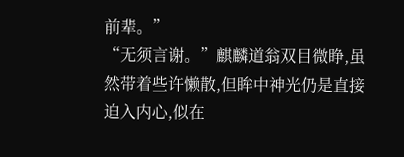前辈。”
“无须言谢。”麒麟道翁双目微睁,虽然带着些许懒散,但眸中神光仍是直接迫入内心,似在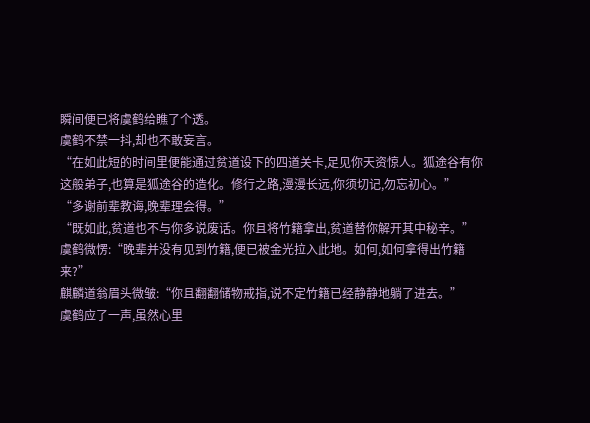瞬间便已将虞鹤给瞧了个透。
虞鹤不禁一抖,却也不敢妄言。
“在如此短的时间里便能通过贫道设下的四道关卡,足见你天资惊人。狐途谷有你这般弟子,也算是狐途谷的造化。修行之路,漫漫长远,你须切记,勿忘初心。”
“多谢前辈教诲,晚辈理会得。”
“既如此,贫道也不与你多说废话。你且将竹籍拿出,贫道替你解开其中秘辛。”
虞鹤微愣:“晚辈并没有见到竹籍,便已被金光拉入此地。如何,如何拿得出竹籍来?”
麒麟道翁眉头微皱:“你且翻翻储物戒指,说不定竹籍已经静静地躺了进去。”
虞鹤应了一声,虽然心里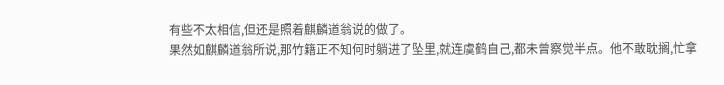有些不太相信,但还是照着麒麟道翁说的做了。
果然如麒麟道翁所说,那竹籍正不知何时躺进了坠里,就连虞鹤自己,都未曾察觉半点。他不敢耽搁,忙拿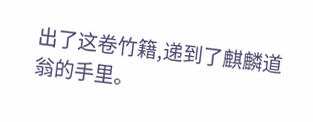出了这卷竹籍,递到了麒麟道翁的手里。